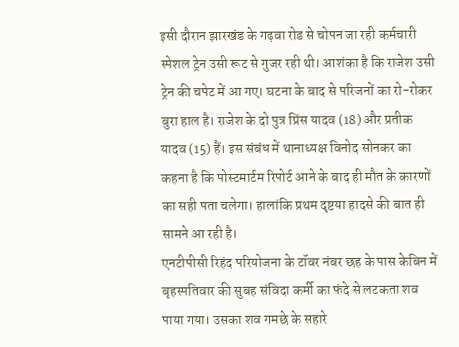इसी दौरान झारखंड के गढ़वा रोड से चोपन जा रही कर्मचारी स्पेशल ट्रेन उसी रूट से गुजर रही थी। आशंका है कि राजेश उसी ट्रेन की चपेट में आ गए। घटना के बाद से परिजनों का रो-रोकर बुरा हाल है। राजेश के दो पुत्र प्रिंस यादव (18) और प्रतीक यादव (15) हैं। इस संबंध में थानाध्यक्ष विनोद सोनकर का कहना है कि पोस्टमार्टम रिपोर्ट आने के बाद ही मौत के कारणों का सही पता चलेगा। हालांकि प्रथम दृष्टया हादसे की बात ही सामने आ रही है।
एनटीपीसी रिहंद परियोजना के टॉवर नंबर छह के पास केबिन में बृहस्पतिवार की सुबह संविदा कर्मी का फंदे से लटकता शव पाया गया। उसका शव गमछे के सहारे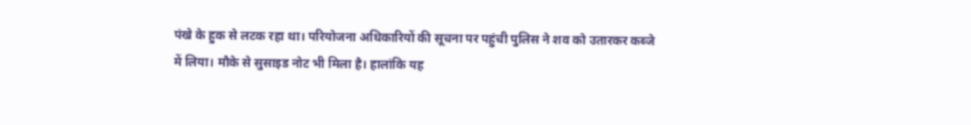पंखे के हुक से लटक रहा था। परियोजना अधिकारियों की सूचना पर पहुंची पुलिस ने शव को उतारकर कब्जे में लिया। मौके से सुसाइड नोट भी मिला है। हालांकि यह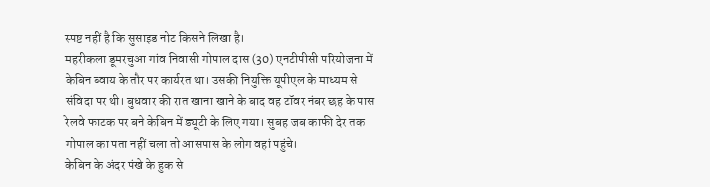स्पष्ट नहीं है कि सुसाइड नोट किसने लिखा है।
महरीकला डूमरचुआ गांव निवासी गोपाल दास (30) एनटीपीसी परियोजना में केबिन ब्वाय के तौर पर कार्यरत था। उसकी नियुक्ति यूपीएल के माध्यम से संविदा पर थी। बुधवार की रात खाना खाने के बाद वह टॉवर नंबर छह के पास रेलवे फाटक पर बने केबिन में ड्यूटी के लिए गया। सुबह जब काफी देर तक गोपाल का पता नहीं चला तो आसपास के लोग वहां पहुंचे।
केबिन के अंदर पंखे के हुक से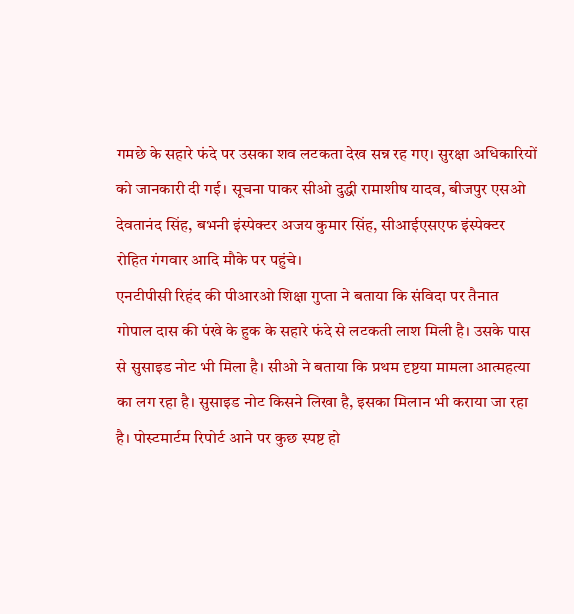गमछे के सहारे फंदे पर उसका शव लटकता देख सन्न रह गए। सुरक्षा अधिकारियों को जानकारी दी गई। सूचना पाकर सीओ दुद्धी रामाशीष यादव, बीजपुर एसओ देवतानंद सिंह, बभनी इंस्पेक्टर अजय कुमार सिंह, सीआईएसएफ इंस्पेक्टर रोहित गंगवार आदि मौके पर पहुंचे।
एनटीपीसी रिहंद की पीआरओ शिक्षा गुप्ता ने बताया कि संविदा पर तैनात गोपाल दास की पंखे के हुक के सहारे फंदे से लटकती लाश मिली है। उसके पास से सुसाइड नोट भी मिला है। सीओ ने बताया कि प्रथम दृष्टया मामला आत्महत्या का लग रहा है। सुसाइड नोट किसने लिखा है, इसका मिलान भी कराया जा रहा है। पोस्टमार्टम रिपोर्ट आने पर कुछ स्पष्ट हो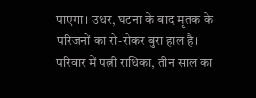पाएगा। उधर, घटना के बाद मृतक के परिजनों का रो-रोकर बुरा हाल है। परिवार में पत्नी राधिका, तीन साल का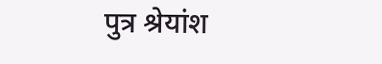पुत्र श्रेयांश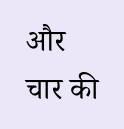और चार की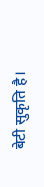बेटी सुकृति है।